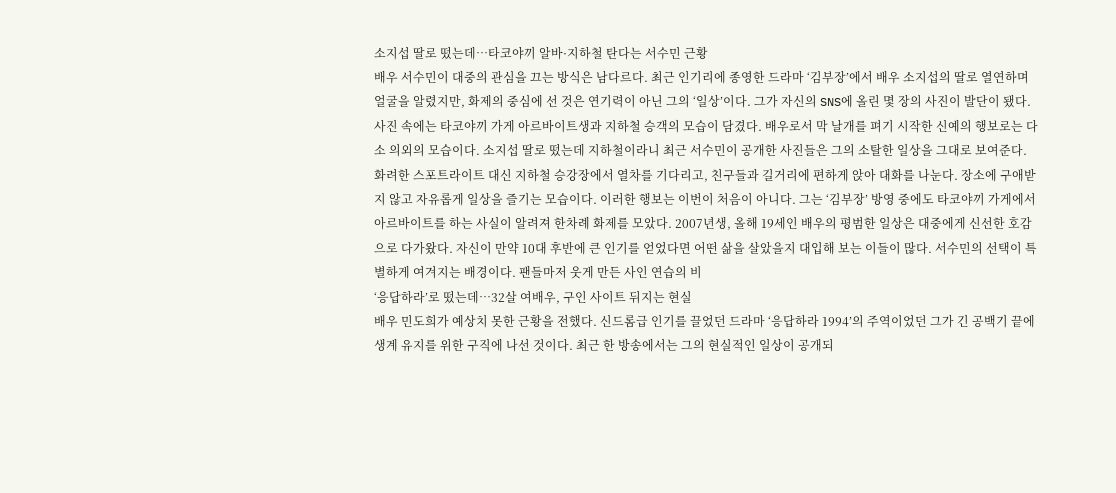소지섭 딸로 떴는데…타코야끼 알바·지하철 탄다는 서수민 근황
배우 서수민이 대중의 관심을 끄는 방식은 남다르다. 최근 인기리에 종영한 드라마 ‘김부장’에서 배우 소지섭의 딸로 열연하며 얼굴을 알렸지만, 화제의 중심에 선 것은 연기력이 아닌 그의 ‘일상’이다. 그가 자신의 SNS에 올린 몇 장의 사진이 발단이 됐다. 사진 속에는 타코야끼 가게 아르바이트생과 지하철 승객의 모습이 담겼다. 배우로서 막 날개를 펴기 시작한 신예의 행보로는 다소 의외의 모습이다. 소지섭 딸로 떴는데 지하철이라니 최근 서수민이 공개한 사진들은 그의 소탈한 일상을 그대로 보여준다. 화려한 스포트라이트 대신 지하철 승강장에서 열차를 기다리고, 친구들과 길거리에 편하게 앉아 대화를 나눈다. 장소에 구애받지 않고 자유롭게 일상을 즐기는 모습이다. 이러한 행보는 이번이 처음이 아니다. 그는 ‘김부장’ 방영 중에도 타코야끼 가게에서 아르바이트를 하는 사실이 알려져 한차례 화제를 모았다. 2007년생, 올해 19세인 배우의 평범한 일상은 대중에게 신선한 호감으로 다가왔다. 자신이 만약 10대 후반에 큰 인기를 얻었다면 어떤 삶을 살았을지 대입해 보는 이들이 많다. 서수민의 선택이 특별하게 여겨지는 배경이다. 팬들마저 웃게 만든 사인 연습의 비
‘응답하라’로 떴는데…32살 여배우, 구인 사이트 뒤지는 현실
배우 민도희가 예상치 못한 근황을 전했다. 신드롬급 인기를 끌었던 드라마 ‘응답하라 1994’의 주역이었던 그가 긴 공백기 끝에 생계 유지를 위한 구직에 나선 것이다. 최근 한 방송에서는 그의 현실적인 일상이 공개되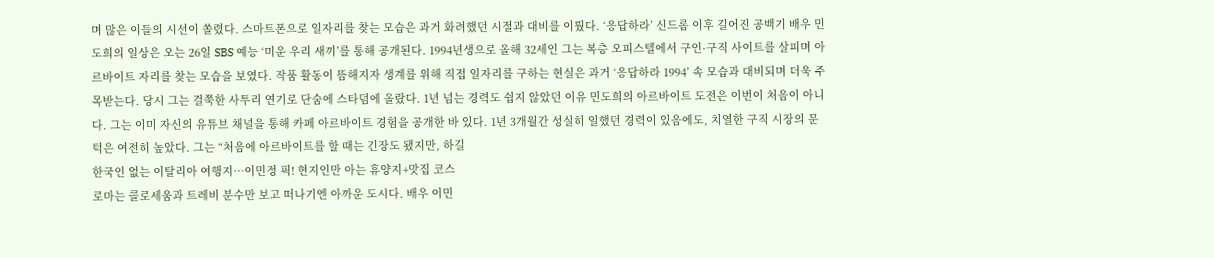며 많은 이들의 시선이 쏠렸다. 스마트폰으로 일자리를 찾는 모습은 과거 화려했던 시절과 대비를 이뤘다. ‘응답하라’ 신드롬 이후 길어진 공백기 배우 민도희의 일상은 오는 26일 SBS 예능 ‘미운 우리 새끼’를 통해 공개된다. 1994년생으로 올해 32세인 그는 복층 오피스텔에서 구인·구직 사이트를 살피며 아르바이트 자리를 찾는 모습을 보였다. 작품 활동이 뜸해지자 생계를 위해 직접 일자리를 구하는 현실은 과거 ‘응답하라 1994’ 속 모습과 대비되며 더욱 주목받는다. 당시 그는 걸쭉한 사투리 연기로 단숨에 스타덤에 올랐다. 1년 넘는 경력도 쉽지 않았던 이유 민도희의 아르바이트 도전은 이번이 처음이 아니다. 그는 이미 자신의 유튜브 채널을 통해 카페 아르바이트 경험을 공개한 바 있다. 1년 3개월간 성실히 일했던 경력이 있음에도, 치열한 구직 시장의 문턱은 여전히 높았다. 그는 “처음에 아르바이트를 할 때는 긴장도 됐지만, 하길
한국인 없는 이탈리아 여행지…이민정 픽! 현지인만 아는 휴양지+맛집 코스
로마는 콜로세움과 트레비 분수만 보고 떠나기엔 아까운 도시다. 배우 이민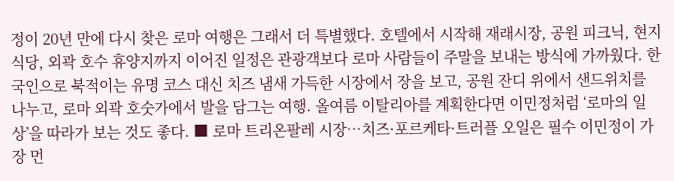정이 20년 만에 다시 찾은 로마 여행은 그래서 더 특별했다. 호텔에서 시작해 재래시장, 공원 피크닉, 현지 식당, 외곽 호수 휴양지까지 이어진 일정은 관광객보다 로마 사람들이 주말을 보내는 방식에 가까웠다. 한국인으로 북적이는 유명 코스 대신 치즈 냄새 가득한 시장에서 장을 보고, 공원 잔디 위에서 샌드위치를 나누고, 로마 외곽 호숫가에서 발을 담그는 여행. 올여름 이탈리아를 계획한다면 이민정처럼 ‘로마의 일상’을 따라가 보는 것도 좋다. ■ 로마 트리온팔레 시장…치즈·포르케타·트러플 오일은 필수 이민정이 가장 먼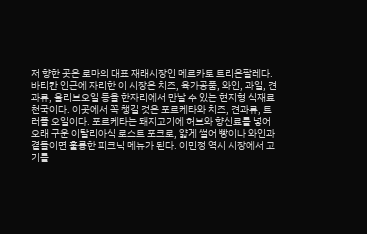저 향한 곳은 로마의 대표 재래시장인 메르카토 트리온팔레다. 바티칸 인근에 자리한 이 시장은 치즈, 육가공품, 와인, 과일, 견과류, 올리브오일 등을 한자리에서 만날 수 있는 현지형 식재료 천국이다. 이곳에서 꼭 챙길 것은 포르케타와 치즈, 견과류, 트러플 오일이다. 포르케타는 돼지고기에 허브와 향신료를 넣어 오래 구운 이탈리아식 로스트 포크로, 얇게 썰어 빵이나 와인과 곁들이면 훌륭한 피크닉 메뉴가 된다. 이민정 역시 시장에서 고기를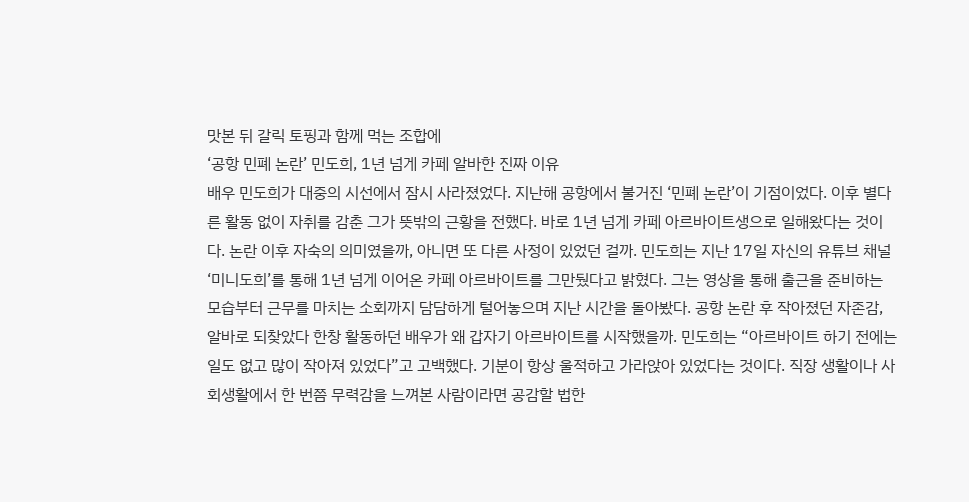맛본 뒤 갈릭 토핑과 함께 먹는 조합에
‘공항 민폐 논란’ 민도희, 1년 넘게 카페 알바한 진짜 이유
배우 민도희가 대중의 시선에서 잠시 사라졌었다. 지난해 공항에서 불거진 ‘민폐 논란’이 기점이었다. 이후 별다른 활동 없이 자취를 감춘 그가 뜻밖의 근황을 전했다. 바로 1년 넘게 카페 아르바이트생으로 일해왔다는 것이다. 논란 이후 자숙의 의미였을까, 아니면 또 다른 사정이 있었던 걸까. 민도희는 지난 17일 자신의 유튜브 채널 ‘미니도희’를 통해 1년 넘게 이어온 카페 아르바이트를 그만뒀다고 밝혔다. 그는 영상을 통해 출근을 준비하는 모습부터 근무를 마치는 소회까지 담담하게 털어놓으며 지난 시간을 돌아봤다. 공항 논란 후 작아졌던 자존감, 알바로 되찾았다 한창 활동하던 배우가 왜 갑자기 아르바이트를 시작했을까. 민도희는 “아르바이트 하기 전에는 일도 없고 많이 작아져 있었다”고 고백했다. 기분이 항상 울적하고 가라앉아 있었다는 것이다. 직장 생활이나 사회생활에서 한 번쯤 무력감을 느껴본 사람이라면 공감할 법한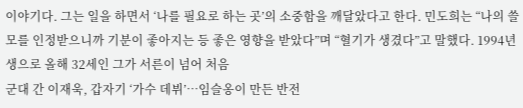이야기다. 그는 일을 하면서 ‘나를 필요로 하는 곳’의 소중함을 깨달았다고 한다. 민도희는 “나의 쓸모를 인정받으니까 기분이 좋아지는 등 좋은 영향을 받았다”며 “혈기가 생겼다”고 말했다. 1994년생으로 올해 32세인 그가 서른이 넘어 처음
군대 간 이재욱, 갑자기 ‘가수 데뷔’…임슬옹이 만든 반전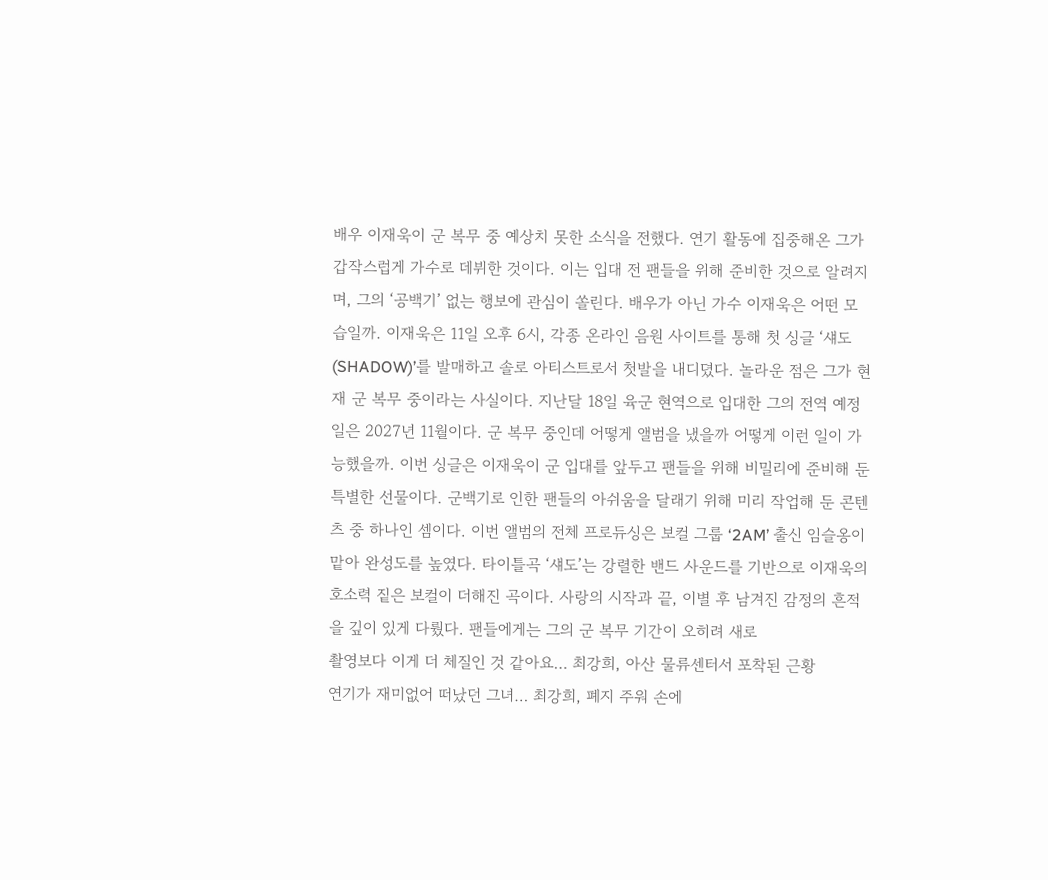배우 이재욱이 군 복무 중 예상치 못한 소식을 전했다. 연기 활동에 집중해온 그가 갑작스럽게 가수로 데뷔한 것이다. 이는 입대 전 팬들을 위해 준비한 것으로 알려지며, 그의 ‘공백기’ 없는 행보에 관심이 쏠린다. 배우가 아닌 가수 이재욱은 어떤 모습일까. 이재욱은 11일 오후 6시, 각종 온라인 음원 사이트를 통해 첫 싱글 ‘섀도(SHADOW)’를 발매하고 솔로 아티스트로서 첫발을 내디뎠다. 놀라운 점은 그가 현재 군 복무 중이라는 사실이다. 지난달 18일 육군 현역으로 입대한 그의 전역 예정일은 2027년 11월이다. 군 복무 중인데 어떻게 앨범을 냈을까 어떻게 이런 일이 가능했을까. 이번 싱글은 이재욱이 군 입대를 앞두고 팬들을 위해 비밀리에 준비해 둔 특별한 선물이다. 군백기로 인한 팬들의 아쉬움을 달래기 위해 미리 작업해 둔 콘텐츠 중 하나인 셈이다. 이번 앨범의 전체 프로듀싱은 보컬 그룹 ‘2AM’ 출신 임슬옹이 맡아 완성도를 높였다. 타이틀곡 ‘섀도’는 강렬한 밴드 사운드를 기반으로 이재욱의 호소력 짙은 보컬이 더해진 곡이다. 사랑의 시작과 끝, 이별 후 남겨진 감정의 흔적을 깊이 있게 다뤘다. 팬들에게는 그의 군 복무 기간이 오히려 새로
촬영보다 이게 더 체질인 것 같아요… 최강희, 아산 물류센터서 포착된 근황
연기가 재미없어 떠났던 그녀… 최강희, 폐지 주워 손에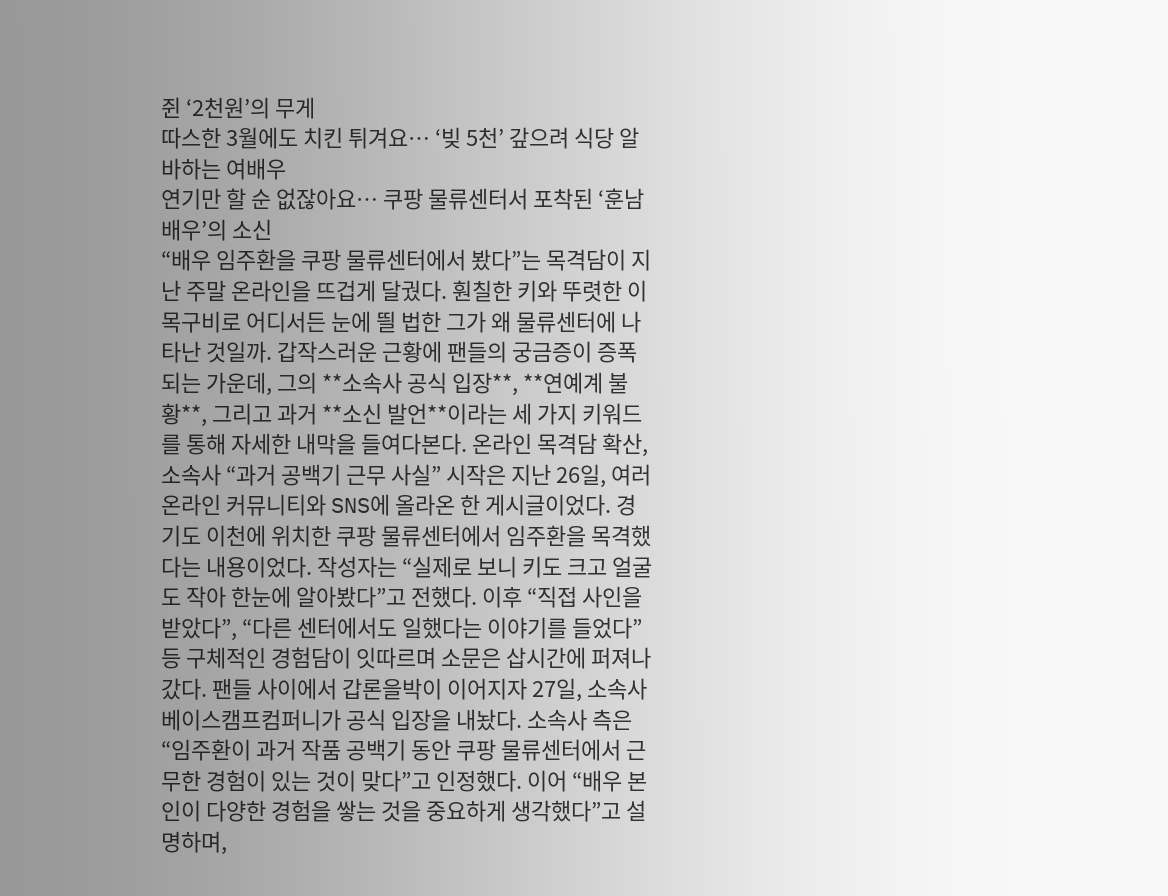쥔 ‘2천원’의 무게
따스한 3월에도 치킨 튀겨요… ‘빚 5천’ 갚으려 식당 알바하는 여배우
연기만 할 순 없잖아요… 쿠팡 물류센터서 포착된 ‘훈남 배우’의 소신
“배우 임주환을 쿠팡 물류센터에서 봤다”는 목격담이 지난 주말 온라인을 뜨겁게 달궜다. 훤칠한 키와 뚜렷한 이목구비로 어디서든 눈에 띌 법한 그가 왜 물류센터에 나타난 것일까. 갑작스러운 근황에 팬들의 궁금증이 증폭되는 가운데, 그의 **소속사 공식 입장**, **연예계 불황**, 그리고 과거 **소신 발언**이라는 세 가지 키워드를 통해 자세한 내막을 들여다본다. 온라인 목격담 확산, 소속사 “과거 공백기 근무 사실” 시작은 지난 26일, 여러 온라인 커뮤니티와 SNS에 올라온 한 게시글이었다. 경기도 이천에 위치한 쿠팡 물류센터에서 임주환을 목격했다는 내용이었다. 작성자는 “실제로 보니 키도 크고 얼굴도 작아 한눈에 알아봤다”고 전했다. 이후 “직접 사인을 받았다”, “다른 센터에서도 일했다는 이야기를 들었다” 등 구체적인 경험담이 잇따르며 소문은 삽시간에 퍼져나갔다. 팬들 사이에서 갑론을박이 이어지자 27일, 소속사 베이스캠프컴퍼니가 공식 입장을 내놨다. 소속사 측은 “임주환이 과거 작품 공백기 동안 쿠팡 물류센터에서 근무한 경험이 있는 것이 맞다”고 인정했다. 이어 “배우 본인이 다양한 경험을 쌓는 것을 중요하게 생각했다”고 설명하며,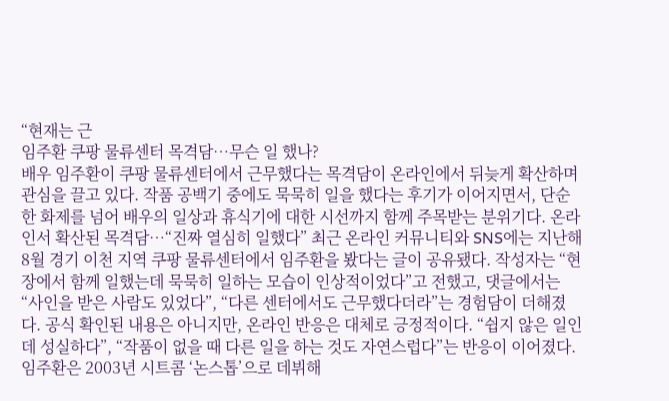“현재는 근
임주환 쿠팡 물류센터 목격담…무슨 일 했나?
배우 임주환이 쿠팡 물류센터에서 근무했다는 목격담이 온라인에서 뒤늦게 확산하며 관심을 끌고 있다. 작품 공백기 중에도 묵묵히 일을 했다는 후기가 이어지면서, 단순한 화제를 넘어 배우의 일상과 휴식기에 대한 시선까지 함께 주목받는 분위기다. 온라인서 확산된 목격담…“진짜 열심히 일했다” 최근 온라인 커뮤니티와 SNS에는 지난해 8월 경기 이천 지역 쿠팡 물류센터에서 임주환을 봤다는 글이 공유됐다. 작성자는 “현장에서 함께 일했는데 묵묵히 일하는 모습이 인상적이었다”고 전했고, 댓글에서는 “사인을 받은 사람도 있었다”, “다른 센터에서도 근무했다더라”는 경험담이 더해졌다. 공식 확인된 내용은 아니지만, 온라인 반응은 대체로 긍정적이다. “쉽지 않은 일인데 성실하다”, “작품이 없을 때 다른 일을 하는 것도 자연스럽다”는 반응이 이어졌다. 임주환은 2003년 시트콤 ‘논스톱’으로 데뷔해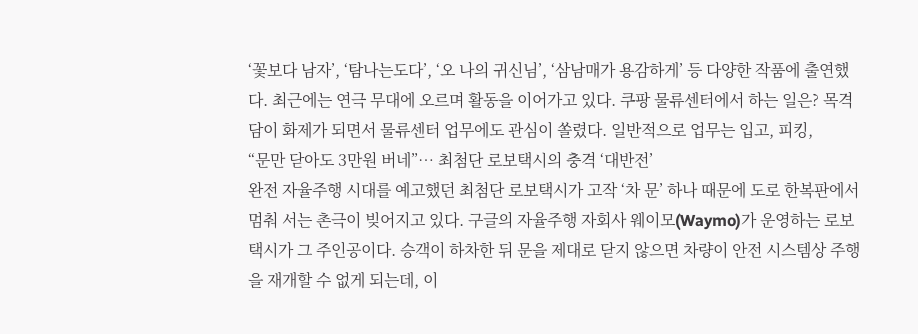‘꽃보다 남자’, ‘탐나는도다’, ‘오 나의 귀신님’, ‘삼남매가 용감하게’ 등 다양한 작품에 출연했다. 최근에는 연극 무대에 오르며 활동을 이어가고 있다. 쿠팡 물류센터에서 하는 일은? 목격담이 화제가 되면서 물류센터 업무에도 관심이 쏠렸다. 일반적으로 업무는 입고, 피킹,
“문만 닫아도 3만원 버네”… 최첨단 로보택시의 충격 ‘대반전’
완전 자율주행 시대를 예고했던 최첨단 로보택시가 고작 ‘차 문’ 하나 때문에 도로 한복판에서 멈춰 서는 촌극이 빚어지고 있다. 구글의 자율주행 자회사 웨이모(Waymo)가 운영하는 로보택시가 그 주인공이다. 승객이 하차한 뒤 문을 제대로 닫지 않으면 차량이 안전 시스템상 주행을 재개할 수 없게 되는데, 이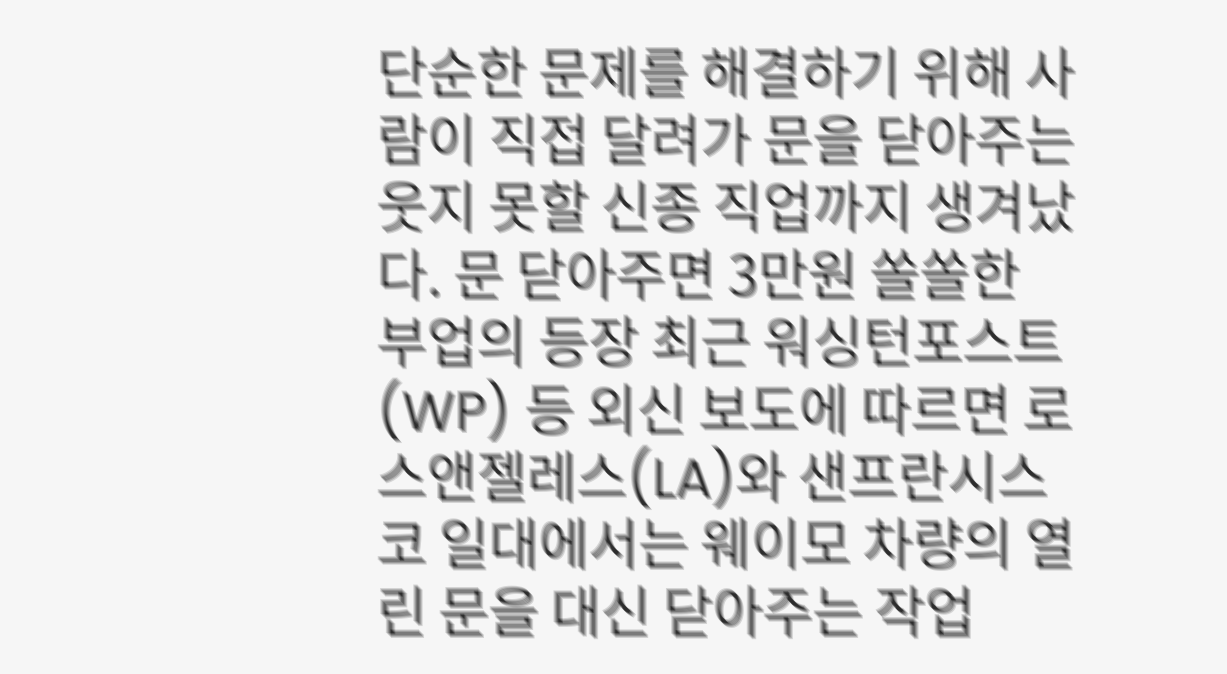단순한 문제를 해결하기 위해 사람이 직접 달려가 문을 닫아주는 웃지 못할 신종 직업까지 생겨났다. 문 닫아주면 3만원 쏠쏠한 부업의 등장 최근 워싱턴포스트(WP) 등 외신 보도에 따르면 로스앤젤레스(LA)와 샌프란시스코 일대에서는 웨이모 차량의 열린 문을 대신 닫아주는 작업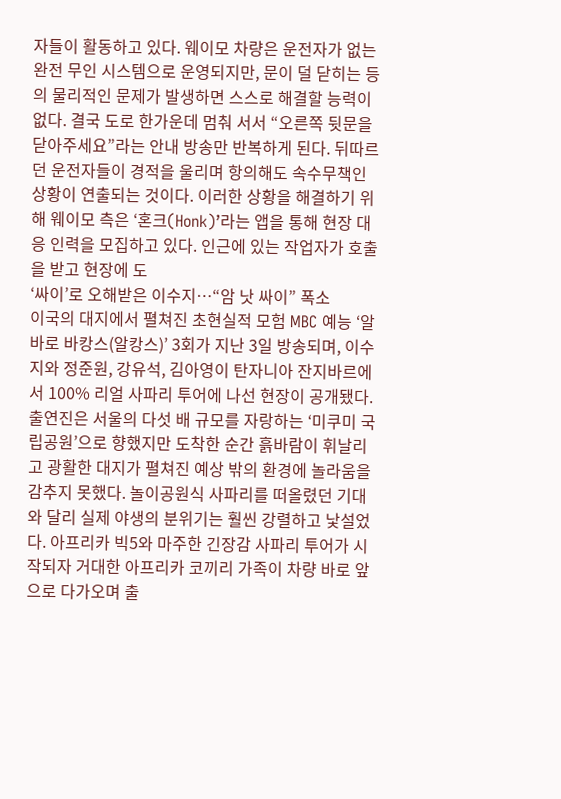자들이 활동하고 있다. 웨이모 차량은 운전자가 없는 완전 무인 시스템으로 운영되지만, 문이 덜 닫히는 등의 물리적인 문제가 발생하면 스스로 해결할 능력이 없다. 결국 도로 한가운데 멈춰 서서 “오른쪽 뒷문을 닫아주세요”라는 안내 방송만 반복하게 된다. 뒤따르던 운전자들이 경적을 울리며 항의해도 속수무책인 상황이 연출되는 것이다. 이러한 상황을 해결하기 위해 웨이모 측은 ‘혼크(Honk)’라는 앱을 통해 현장 대응 인력을 모집하고 있다. 인근에 있는 작업자가 호출을 받고 현장에 도
‘싸이’로 오해받은 이수지…“암 낫 싸이” 폭소
이국의 대지에서 펼쳐진 초현실적 모험 MBC 예능 ‘알바로 바캉스(알캉스)’ 3회가 지난 3일 방송되며, 이수지와 정준원, 강유석, 김아영이 탄자니아 잔지바르에서 100% 리얼 사파리 투어에 나선 현장이 공개됐다. 출연진은 서울의 다섯 배 규모를 자랑하는 ‘미쿠미 국립공원’으로 향했지만 도착한 순간 흙바람이 휘날리고 광활한 대지가 펼쳐진 예상 밖의 환경에 놀라움을 감추지 못했다. 놀이공원식 사파리를 떠올렸던 기대와 달리 실제 야생의 분위기는 훨씬 강렬하고 낯설었다. 아프리카 빅5와 마주한 긴장감 사파리 투어가 시작되자 거대한 아프리카 코끼리 가족이 차량 바로 앞으로 다가오며 출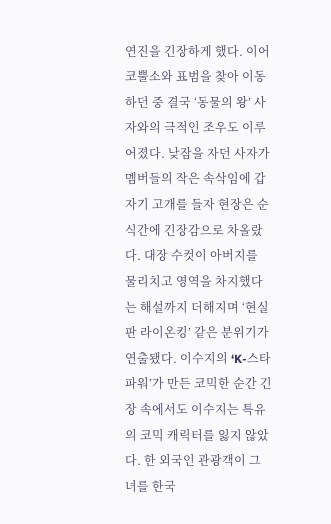연진을 긴장하게 했다. 이어 코뿔소와 표범을 찾아 이동하던 중 결국 ‘동물의 왕’ 사자와의 극적인 조우도 이루어졌다. 낮잠을 자던 사자가 멤버들의 작은 속삭임에 갑자기 고개를 들자 현장은 순식간에 긴장감으로 차올랐다. 대장 수컷이 아버지를 물리치고 영역을 차지했다는 해설까지 더해지며 ‘현실판 라이온킹’ 같은 분위기가 연출됐다. 이수지의 ‘K-스타 파워’가 만든 코믹한 순간 긴장 속에서도 이수지는 특유의 코믹 캐릭터를 잃지 않았다. 한 외국인 관광객이 그녀를 한국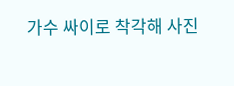가수 싸이로 착각해 사진